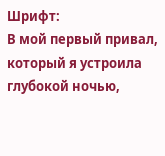Шрифт:
В мой первый привал, который я устроила глубокой ночью,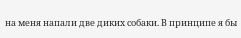на меня напали две диких собаки. В принципе я бы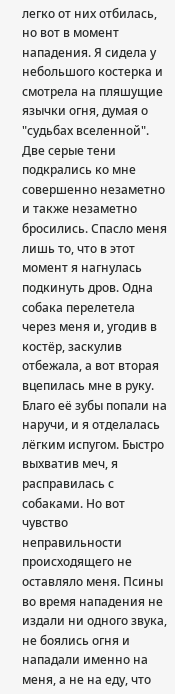легко от них отбилась, но вот в момент нападения. Я сидела у небольшого костерка и смотрела на пляшущие язычки огня, думая о "судьбах вселенной". Две серые тени подкрались ко мне совершенно незаметно и также незаметно бросились. Спасло меня лишь то, что в этот момент я нагнулась подкинуть дров. Одна собака перелетела через меня и, угодив в костёр, заскулив отбежала, а вот вторая вцепилась мне в руку. Благо её зубы попали на наручи, и я отделалась лёгким испугом. Быстро выхватив меч, я расправилась с собаками. Но вот чувство неправильности происходящего не оставляло меня. Псины во время нападения не издали ни одного звука, не боялись огня и нападали именно на меня, а не на еду, что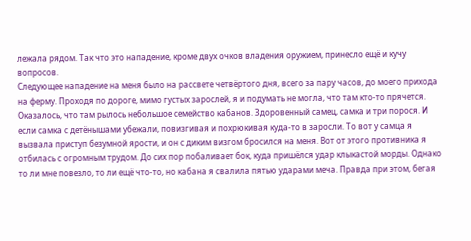лежала рядом. Так что это нападение, кроме двух очков владения оружием, принесло ещё и кучу вопросов.
Следующее нападение на меня было на рассвете четвёртого дня, всего за пару часов, до моего прихода на ферму. Проходя по дороге, мимо густых зарослей, я и подумать не могла, что там кто-то прячется. Оказалось, что там рылось небольшое семейство кабанов. Здоровенный самец, самка и три порося. И если самка с детёнышами убежали, повизгивая и похрюкивая куда-то в заросли. То вот у самца я вызвала приступ безумной ярости, и он с диким визгом бросился на меня. Вот от этого противника я отбилась с огромным трудом. До сих пор побаливает бок, куда пришёлся удар клыкастой морды. Однако то ли мне повезло, то ли ещё что-то, но кабана я свалила пятью ударами меча. Правда при этом, бегая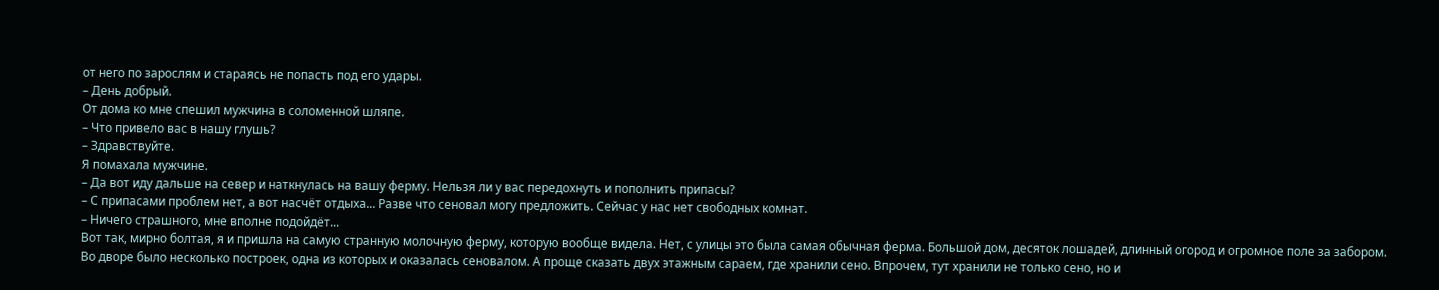от него по зарослям и стараясь не попасть под его удары.
– День добрый.
От дома ко мне спешил мужчина в соломенной шляпе.
– Что привело вас в нашу глушь?
– Здравствуйте.
Я помахала мужчине.
– Да вот иду дальше на север и наткнулась на вашу ферму. Нельзя ли у вас передохнуть и пополнить припасы?
– С припасами проблем нет, а вот насчёт отдыха... Разве что сеновал могу предложить. Сейчас у нас нет свободных комнат.
– Ничего страшного, мне вполне подойдёт...
Вот так, мирно болтая, я и пришла на самую странную молочную ферму, которую вообще видела. Нет, с улицы это была самая обычная ферма. Большой дом, десяток лошадей, длинный огород и огромное поле за забором. Во дворе было несколько построек, одна из которых и оказалась сеновалом. А проще сказать двух этажным сараем, где хранили сено. Впрочем, тут хранили не только сено, но и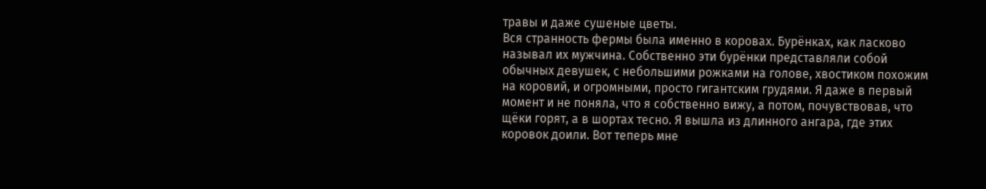травы и даже сушеные цветы.
Вся странность фермы была именно в коровах. Бурёнках, как ласково называл их мужчина. Собственно эти бурёнки представляли собой обычных девушек, с небольшими рожками на голове, хвостиком похожим на коровий, и огромными, просто гигантским грудями. Я даже в первый момент и не поняла, что я собственно вижу, а потом, почувствовав, что щёки горят, а в шортах тесно. Я вышла из длинного ангара, где этих коровок доили. Вот теперь мне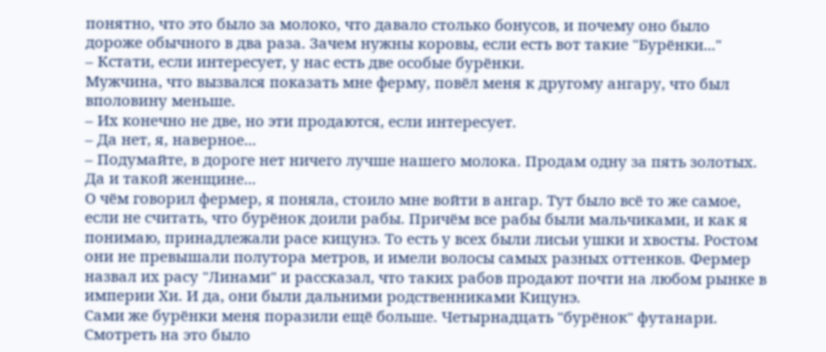понятно, что это было за молоко, что давало столько бонусов, и почему оно было дороже обычного в два раза. Зачем нужны коровы, если есть вот такие "Бурёнки..."
– Кстати, если интересует, у нас есть две особые бурёнки.
Мужчина, что вызвался показать мне ферму, повёл меня к другому ангару, что был вполовину меньше.
– Их конечно не две, но эти продаются, если интересует.
– Да нет, я, наверное...
– Подумайте, в дороге нет ничего лучше нашего молока. Продам одну за пять золотых. Да и такой женщине...
О чём говорил фермер, я поняла, стоило мне войти в ангар. Тут было всё то же самое, если не считать, что бурёнок доили рабы. Причём все рабы были мальчиками, и как я понимаю, принадлежали расе кицунэ. То есть у всех были лисьи ушки и хвосты. Ростом они не превышали полутора метров, и имели волосы самых разных оттенков. Фермер назвал их расу "Линами" и рассказал, что таких рабов продают почти на любом рынке в империи Хи. И да, они были дальними родственниками Кицунэ.
Сами же бурёнки меня поразили ещё больше. Четырнадцать "бурёнок" футанари. Смотреть на это было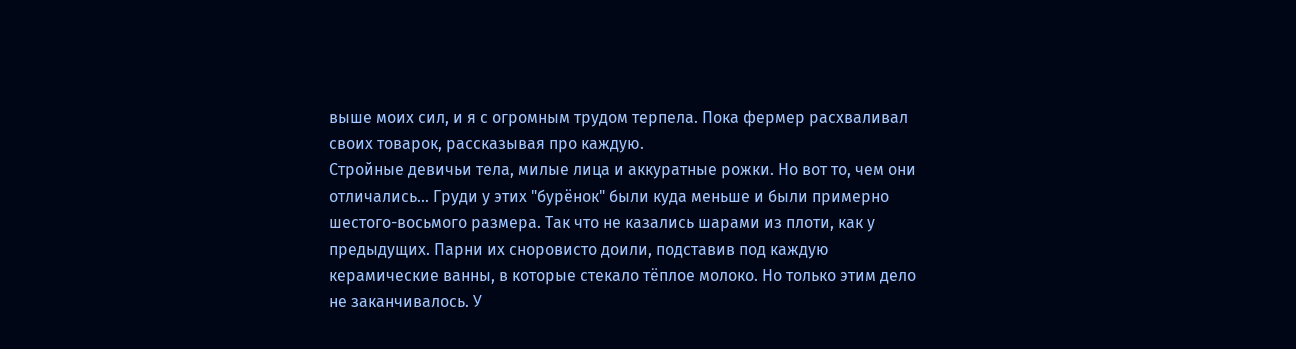выше моих сил, и я с огромным трудом терпела. Пока фермер расхваливал своих товарок, рассказывая про каждую.
Стройные девичьи тела, милые лица и аккуратные рожки. Но вот то, чем они отличались... Груди у этих "бурёнок" были куда меньше и были примерно шестого-восьмого размера. Так что не казались шарами из плоти, как у предыдущих. Парни их сноровисто доили, подставив под каждую керамические ванны, в которые стекало тёплое молоко. Но только этим дело не заканчивалось. У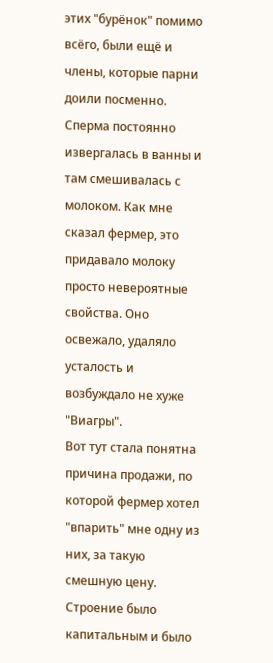этих "бурёнок" помимо всёго, были ещё и члены, которые парни доили посменно. Сперма постоянно извергалась в ванны и там смешивалась с молоком. Как мне сказал фермер, это придавало молоку просто невероятные свойства. Оно освежало, удаляло усталость и возбуждало не хуже "Виагры".
Вот тут стала понятна причина продажи, по которой фермер хотел "впарить" мне одну из них, за такую смешную цену. Строение было капитальным и было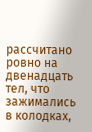рассчитано ровно на двенадцать тел, что зажимались в колодках,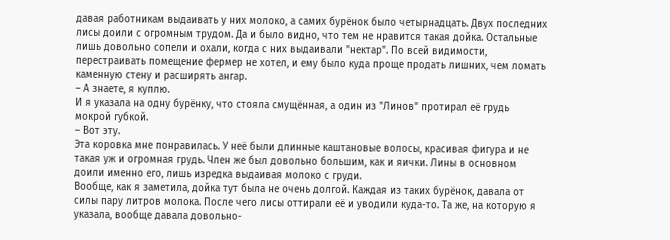давая работникам выдаивать у них молоко, а самих бурёнок было четырнадцать. Двух последних лисы доили с огромным трудом. Да и было видно, что тем не нравится такая дойка. Остальные лишь довольно сопели и охали, когда с них выдаивали "нектар". По всей видимости, перестраивать помещение фермер не хотел, и ему было куда проще продать лишних, чем ломать каменную стену и расширять ангар.
– А знаете, я куплю.
И я указала на одну бурёнку, что стояла смущённая, а один из "Линов" протирал её грудь мокрой губкой.
– Вот эту.
Эта коровка мне понравилась. У неё были длинные каштановые волосы, красивая фигура и не такая уж и огромная грудь. Член же был довольно большим, как и яички. Лины в основном доили именно его, лишь изредка выдаивая молоко с груди.
Вообще, как я заметила, дойка тут была не очень долгой. Каждая из таких бурёнок, давала от силы пару литров молока. После чего лисы оттирали её и уводили куда-то. Та же, на которую я указала, вообще давала довольно-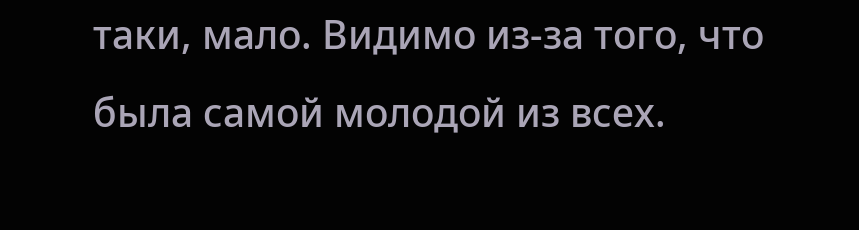таки, мало. Видимо из-за того, что была самой молодой из всех.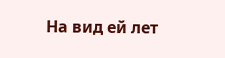На вид ей лет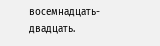восемнадцать-двадцать.